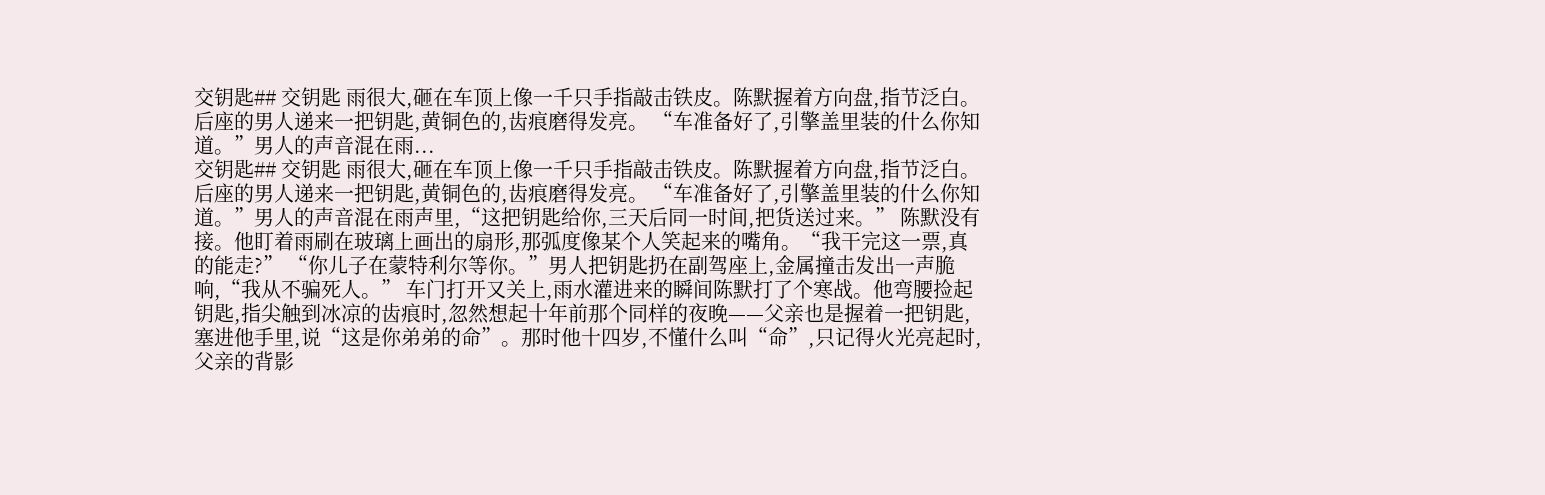交钥匙## 交钥匙 雨很大,砸在车顶上像一千只手指敲击铁皮。陈默握着方向盘,指节泛白。后座的男人递来一把钥匙,黄铜色的,齿痕磨得发亮。 “车准备好了,引擎盖里装的什么你知道。”男人的声音混在雨...
交钥匙## 交钥匙 雨很大,砸在车顶上像一千只手指敲击铁皮。陈默握着方向盘,指节泛白。后座的男人递来一把钥匙,黄铜色的,齿痕磨得发亮。 “车准备好了,引擎盖里装的什么你知道。”男人的声音混在雨声里,“这把钥匙给你,三天后同一时间,把货送过来。” 陈默没有接。他盯着雨刷在玻璃上画出的扇形,那弧度像某个人笑起来的嘴角。“我干完这一票,真的能走?” “你儿子在蒙特利尔等你。”男人把钥匙扔在副驾座上,金属撞击发出一声脆响,“我从不骗死人。” 车门打开又关上,雨水灌进来的瞬间陈默打了个寒战。他弯腰捡起钥匙,指尖触到冰凉的齿痕时,忽然想起十年前那个同样的夜晚——父亲也是握着一把钥匙,塞进他手里,说“这是你弟弟的命”。那时他十四岁,不懂什么叫“命”,只记得火光亮起时,父亲的背影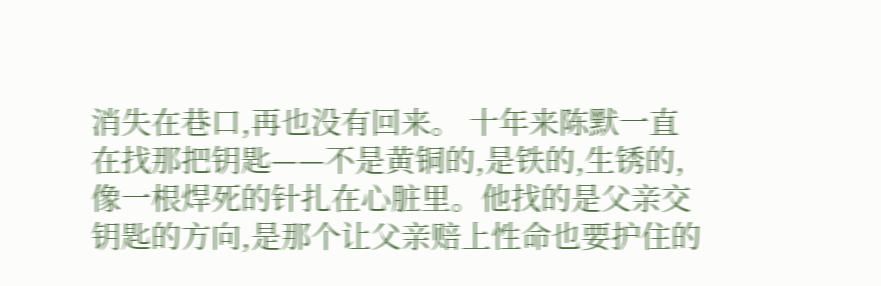消失在巷口,再也没有回来。 十年来陈默一直在找那把钥匙——不是黄铜的,是铁的,生锈的,像一根焊死的针扎在心脏里。他找的是父亲交钥匙的方向,是那个让父亲赔上性命也要护住的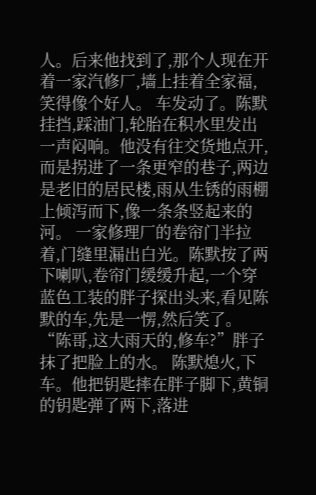人。后来他找到了,那个人现在开着一家汽修厂,墙上挂着全家福,笑得像个好人。 车发动了。陈默挂挡,踩油门,轮胎在积水里发出一声闷响。他没有往交货地点开,而是拐进了一条更窄的巷子,两边是老旧的居民楼,雨从生锈的雨棚上倾泻而下,像一条条竖起来的河。 一家修理厂的卷帘门半拉着,门缝里漏出白光。陈默按了两下喇叭,卷帘门缓缓升起,一个穿蓝色工装的胖子探出头来,看见陈默的车,先是一愣,然后笑了。 “陈哥,这大雨天的,修车?”胖子抹了把脸上的水。 陈默熄火,下车。他把钥匙摔在胖子脚下,黄铜的钥匙弹了两下,落进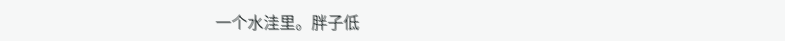一个水洼里。胖子低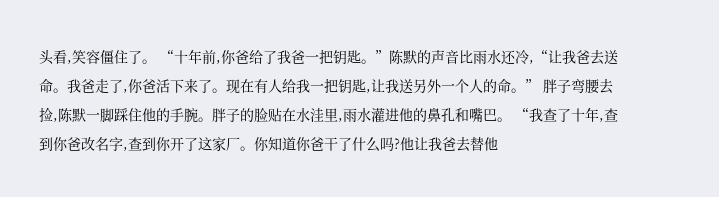头看,笑容僵住了。 “十年前,你爸给了我爸一把钥匙。”陈默的声音比雨水还冷,“让我爸去送命。我爸走了,你爸活下来了。现在有人给我一把钥匙,让我送另外一个人的命。” 胖子弯腰去捡,陈默一脚踩住他的手腕。胖子的脸贴在水洼里,雨水灌进他的鼻孔和嘴巴。 “我查了十年,查到你爸改名字,查到你开了这家厂。你知道你爸干了什么吗?他让我爸去替他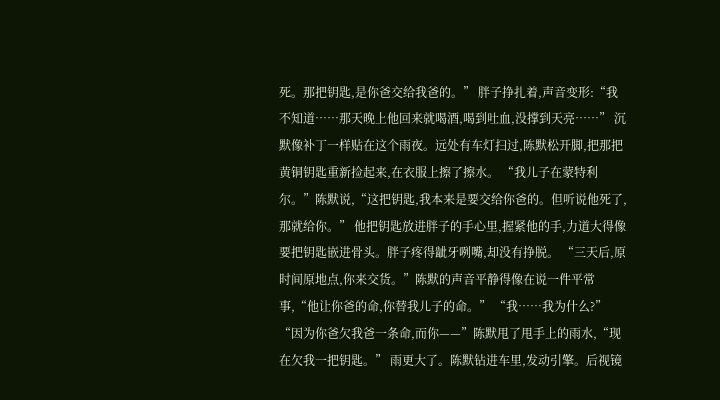死。那把钥匙,是你爸交给我爸的。” 胖子挣扎着,声音变形:“我不知道……那天晚上他回来就喝酒,喝到吐血,没撑到天亮……” 沉默像补丁一样贴在这个雨夜。远处有车灯扫过,陈默松开脚,把那把黄铜钥匙重新捡起来,在衣服上擦了擦水。 “我儿子在蒙特利尔。”陈默说,“这把钥匙,我本来是要交给你爸的。但听说他死了,那就给你。” 他把钥匙放进胖子的手心里,握紧他的手,力道大得像要把钥匙嵌进骨头。胖子疼得龇牙咧嘴,却没有挣脱。 “三天后,原时间原地点,你来交货。”陈默的声音平静得像在说一件平常事,“他让你爸的命,你替我儿子的命。” “我……我为什么?” “因为你爸欠我爸一条命,而你——”陈默甩了甩手上的雨水,“现在欠我一把钥匙。” 雨更大了。陈默钻进车里,发动引擎。后视镜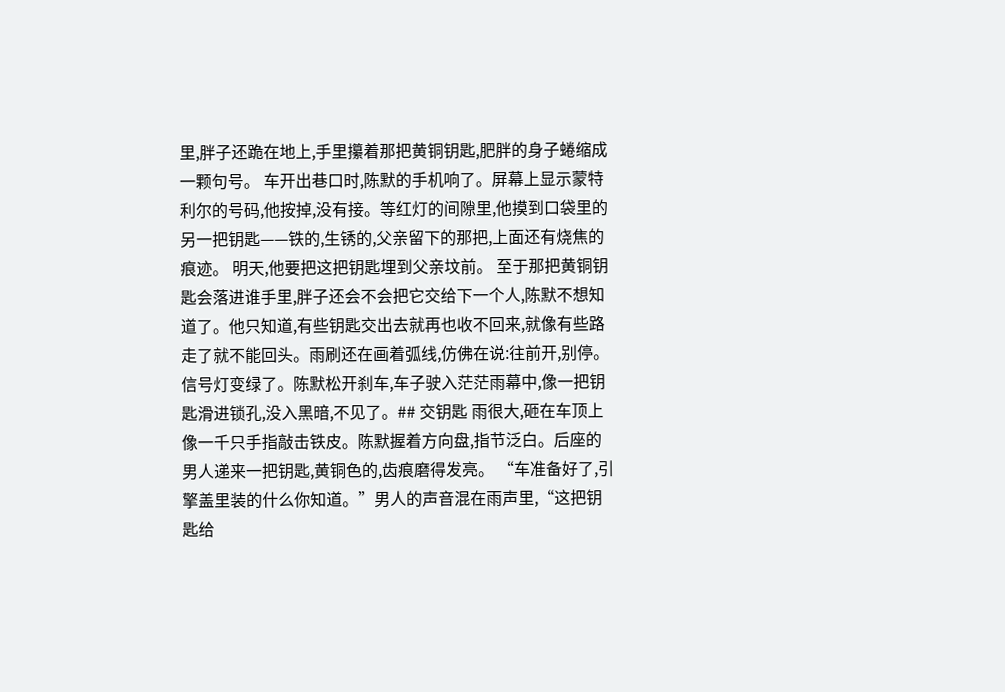里,胖子还跪在地上,手里攥着那把黄铜钥匙,肥胖的身子蜷缩成一颗句号。 车开出巷口时,陈默的手机响了。屏幕上显示蒙特利尔的号码,他按掉,没有接。等红灯的间隙里,他摸到口袋里的另一把钥匙——铁的,生锈的,父亲留下的那把,上面还有烧焦的痕迹。 明天,他要把这把钥匙埋到父亲坟前。 至于那把黄铜钥匙会落进谁手里,胖子还会不会把它交给下一个人,陈默不想知道了。他只知道,有些钥匙交出去就再也收不回来,就像有些路走了就不能回头。雨刷还在画着弧线,仿佛在说:往前开,别停。 信号灯变绿了。陈默松开刹车,车子驶入茫茫雨幕中,像一把钥匙滑进锁孔,没入黑暗,不见了。## 交钥匙 雨很大,砸在车顶上像一千只手指敲击铁皮。陈默握着方向盘,指节泛白。后座的男人递来一把钥匙,黄铜色的,齿痕磨得发亮。 “车准备好了,引擎盖里装的什么你知道。”男人的声音混在雨声里,“这把钥匙给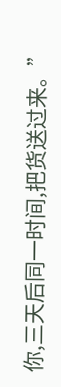你,三天后同一时间,把货送过来。”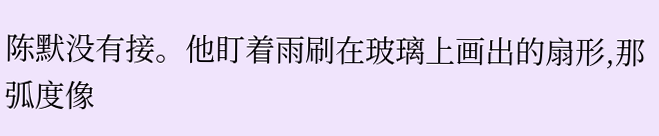陈默没有接。他盯着雨刷在玻璃上画出的扇形,那弧度像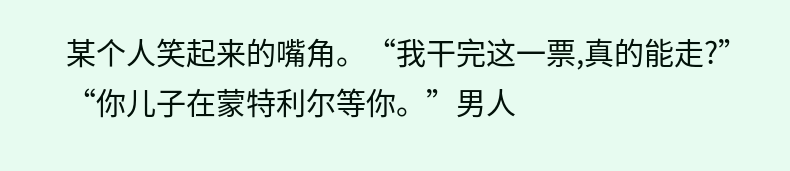某个人笑起来的嘴角。“我干完这一票,真的能走?” “你儿子在蒙特利尔等你。”男人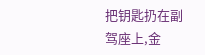把钥匙扔在副驾座上,金